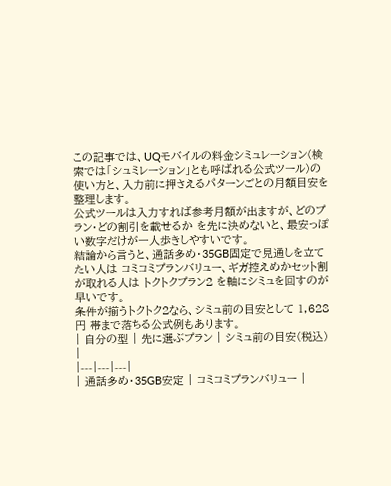この記事では、UQモバイルの料金シミュレーション(検索では「シュミレーション」とも呼ばれる公式ツール)の使い方と、入力前に押さえるパターンごとの月額目安を整理します。
公式ツールは入力すれば参考月額が出ますが、どのプラン・どの割引を載せるか を先に決めないと、最安っぽい数字だけが一人歩きしやすいです。
結論から言うと、通話多め・35GB固定で見通しを立てたい人は コミコミプランバリュー、ギガ控えめかセット割が取れる人は トクトクプラン2 を軸にシミュを回すのが早いです。
条件が揃うトクトク2なら、シミュ前の目安として 1,628円 帯まで落ちる公式例もあります。
| 自分の型 | 先に選ぶプラン | シミュ前の目安(税込) |
|---|---|---|
| 通話多め・35GB安定 | コミコミプランバリュー |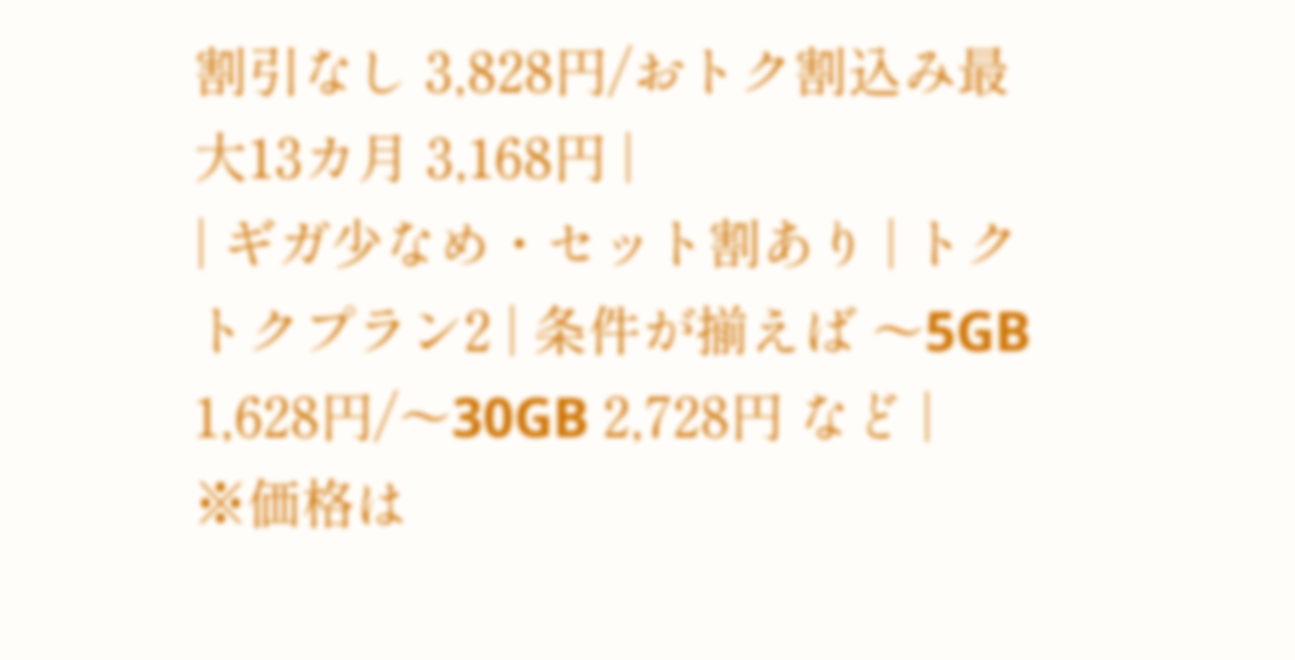割引なし 3,828円/おトク割込み最大13カ月 3,168円 |
| ギガ少なめ・セット割あり | トクトクプラン2 | 条件が揃えば 〜5GB 1,628円/〜30GB 2,728円 など |
※価格は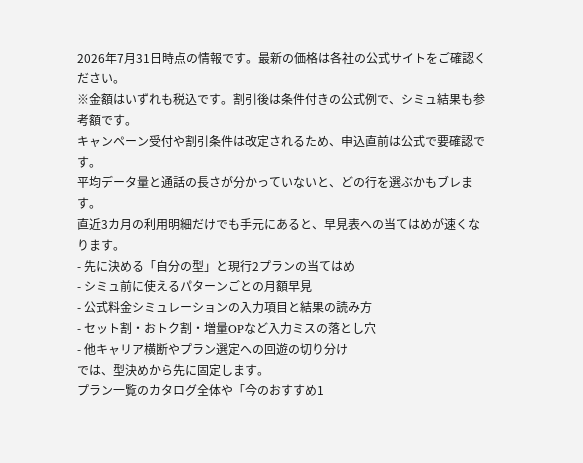2026年7月31日時点の情報です。最新の価格は各社の公式サイトをご確認ください。
※金額はいずれも税込です。割引後は条件付きの公式例で、シミュ結果も参考額です。
キャンペーン受付や割引条件は改定されるため、申込直前は公式で要確認です。
平均データ量と通話の長さが分かっていないと、どの行を選ぶかもブレます。
直近3カ月の利用明細だけでも手元にあると、早見表への当てはめが速くなります。
- 先に決める「自分の型」と現行2プランの当てはめ
- シミュ前に使えるパターンごとの月額早見
- 公式料金シミュレーションの入力項目と結果の読み方
- セット割・おトク割・増量OPなど入力ミスの落とし穴
- 他キャリア横断やプラン選定への回遊の切り分け
では、型決めから先に固定します。
プラン一覧のカタログ全体や「今のおすすめ1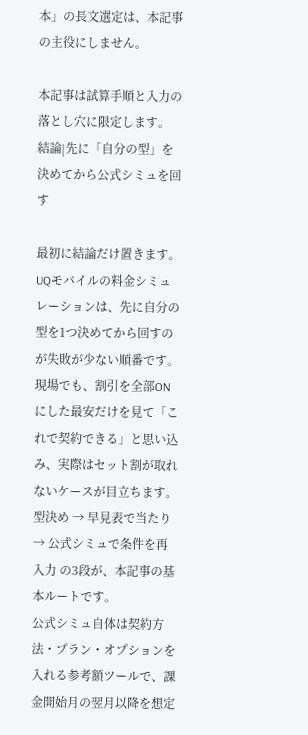本」の長文選定は、本記事の主役にしません。

本記事は試算手順と入力の落とし穴に限定します。
結論|先に「自分の型」を決めてから公式シミュを回す

最初に結論だけ置きます。
UQモバイルの料金シミュレーションは、先に自分の型を1つ決めてから回すのが失敗が少ない順番です。
現場でも、割引を全部ONにした最安だけを見て「これで契約できる」と思い込み、実際はセット割が取れないケースが目立ちます。
型決め → 早見表で当たり → 公式シミュで条件を再入力 の3段が、本記事の基本ルートです。
公式シミュ自体は契約方法・プラン・オプションを入れる参考額ツールで、課金開始月の翌月以降を想定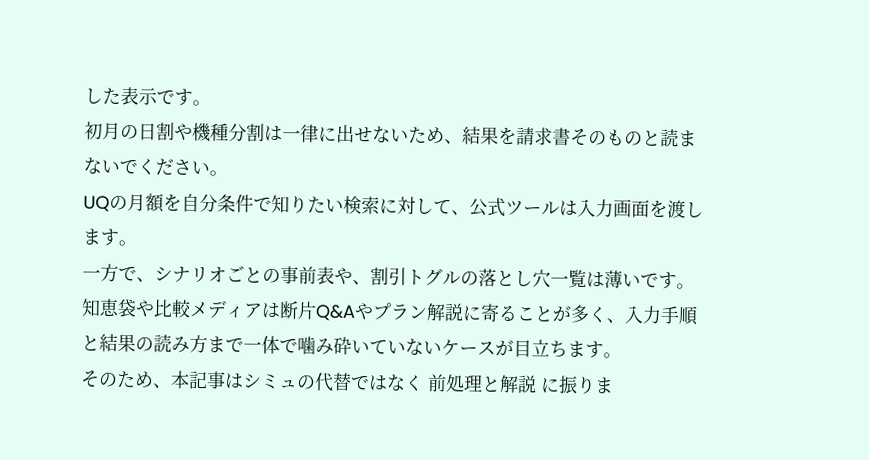した表示です。
初月の日割や機種分割は一律に出せないため、結果を請求書そのものと読まないでください。
UQの月額を自分条件で知りたい検索に対して、公式ツールは入力画面を渡します。
一方で、シナリオごとの事前表や、割引トグルの落とし穴一覧は薄いです。
知恵袋や比較メディアは断片Q&Aやプラン解説に寄ることが多く、入力手順と結果の読み方まで一体で噛み砕いていないケースが目立ちます。
そのため、本記事はシミュの代替ではなく 前処理と解説 に振りま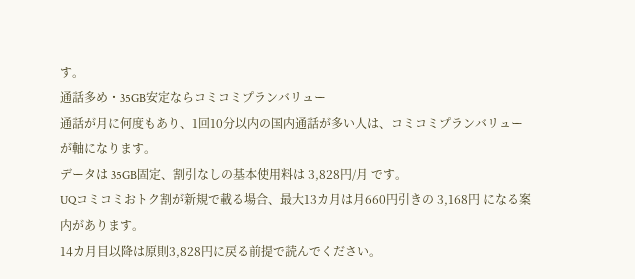す。
通話多め・35GB安定ならコミコミプランバリュー
通話が月に何度もあり、1回10分以内の国内通話が多い人は、コミコミプランバリューが軸になります。
データは 35GB固定、割引なしの基本使用料は 3,828円/月 です。
UQコミコミおトク割が新規で載る場合、最大13カ月は月660円引きの 3,168円 になる案内があります。
14カ月目以降は原則3,828円に戻る前提で読んでください。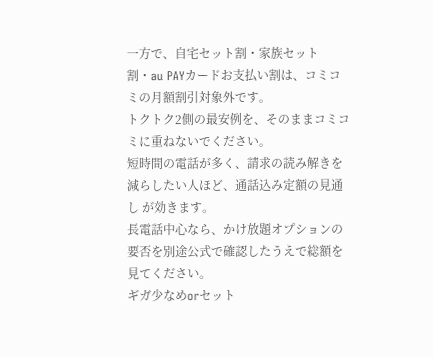一方で、自宅セット割・家族セット割・au PAYカードお支払い割は、コミコミの月額割引対象外です。
トクトク2側の最安例を、そのままコミコミに重ねないでください。
短時間の電話が多く、請求の読み解きを減らしたい人ほど、通話込み定額の見通し が効きます。
長電話中心なら、かけ放題オプションの要否を別途公式で確認したうえで総額を見てください。
ギガ少なめorセット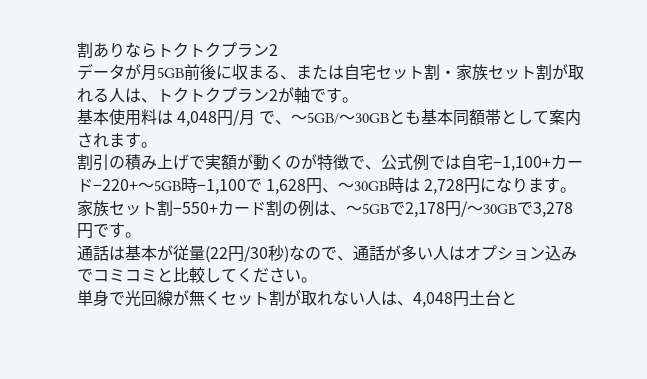割ありならトクトクプラン2
データが月5GB前後に収まる、または自宅セット割・家族セット割が取れる人は、トクトクプラン2が軸です。
基本使用料は 4,048円/月 で、〜5GB/〜30GBとも基本同額帯として案内されます。
割引の積み上げで実額が動くのが特徴で、公式例では自宅−1,100+カード−220+〜5GB時−1,100で 1,628円、〜30GB時は 2,728円になります。
家族セット割−550+カード割の例は、〜5GBで2,178円/〜30GBで3,278円です。
通話は基本が従量(22円/30秒)なので、通話が多い人はオプション込みでコミコミと比較してください。
単身で光回線が無くセット割が取れない人は、4,048円土台と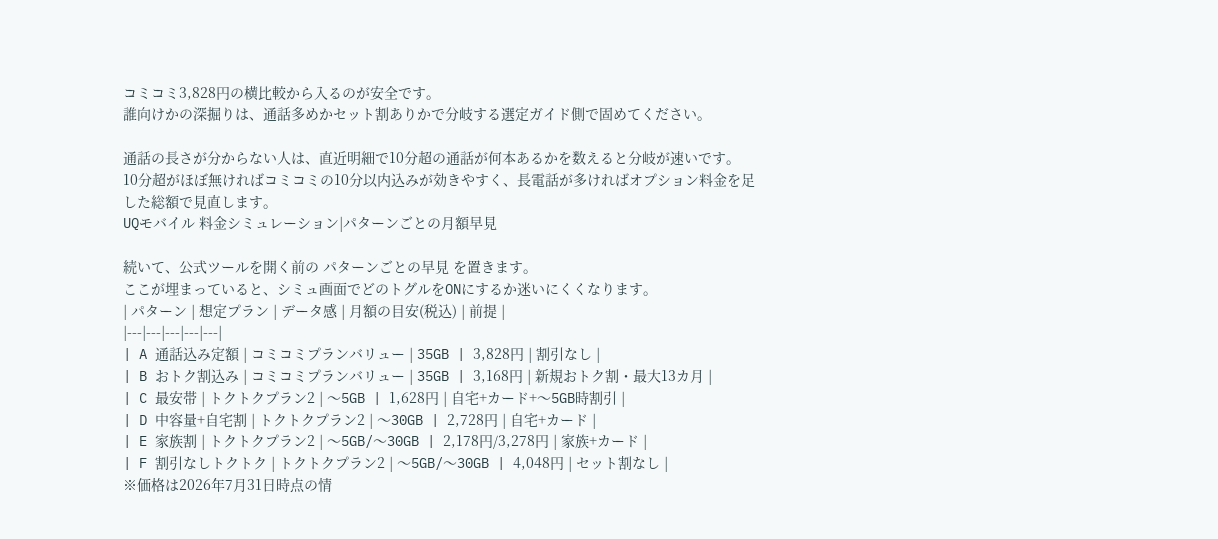コミコミ3,828円の横比較から入るのが安全です。
誰向けかの深掘りは、通話多めかセット割ありかで分岐する選定ガイド側で固めてください。

通話の長さが分からない人は、直近明細で10分超の通話が何本あるかを数えると分岐が速いです。
10分超がほぼ無ければコミコミの10分以内込みが効きやすく、長電話が多ければオプション料金を足した総額で見直します。
UQモバイル 料金シミュレーション|パターンごとの月額早見

続いて、公式ツールを開く前の パターンごとの早見 を置きます。
ここが埋まっていると、シミュ画面でどのトグルをONにするか迷いにくくなります。
| パターン | 想定プラン | データ感 | 月額の目安(税込) | 前提 |
|---|---|---|---|---|
| A 通話込み定額 | コミコミプランバリュー | 35GB | 3,828円 | 割引なし |
| B おトク割込み | コミコミプランバリュー | 35GB | 3,168円 | 新規おトク割・最大13カ月 |
| C 最安帯 | トクトクプラン2 | 〜5GB | 1,628円 | 自宅+カード+〜5GB時割引 |
| D 中容量+自宅割 | トクトクプラン2 | 〜30GB | 2,728円 | 自宅+カード |
| E 家族割 | トクトクプラン2 | 〜5GB/〜30GB | 2,178円/3,278円 | 家族+カード |
| F 割引なしトクトク | トクトクプラン2 | 〜5GB/〜30GB | 4,048円 | セット割なし |
※価格は2026年7月31日時点の情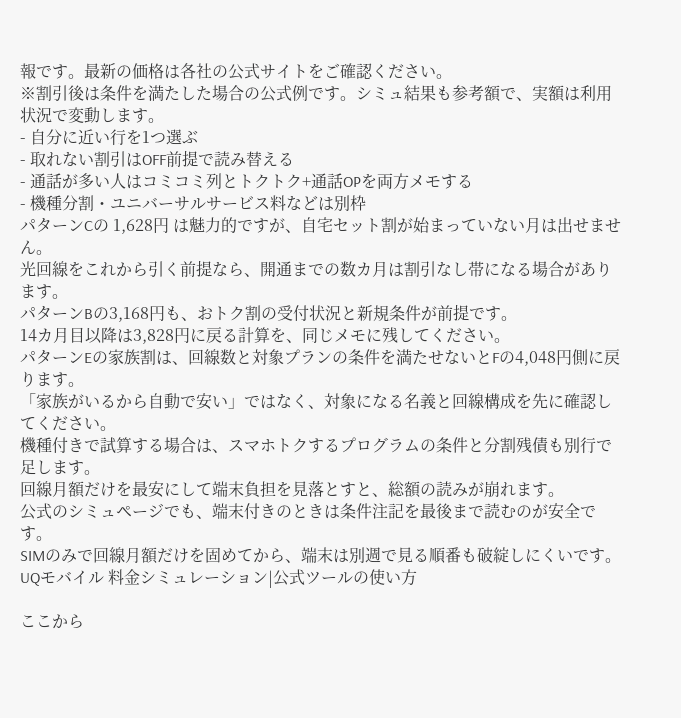報です。最新の価格は各社の公式サイトをご確認ください。
※割引後は条件を満たした場合の公式例です。シミュ結果も参考額で、実額は利用状況で変動します。
- 自分に近い行を1つ選ぶ
- 取れない割引はOFF前提で読み替える
- 通話が多い人はコミコミ列とトクトク+通話OPを両方メモする
- 機種分割・ユニバーサルサービス料などは別枠
パターンCの 1,628円 は魅力的ですが、自宅セット割が始まっていない月は出せません。
光回線をこれから引く前提なら、開通までの数カ月は割引なし帯になる場合があります。
パターンBの3,168円も、おトク割の受付状況と新規条件が前提です。
14カ月目以降は3,828円に戻る計算を、同じメモに残してください。
パターンEの家族割は、回線数と対象プランの条件を満たせないとFの4,048円側に戻ります。
「家族がいるから自動で安い」ではなく、対象になる名義と回線構成を先に確認してください。
機種付きで試算する場合は、スマホトクするプログラムの条件と分割残債も別行で足します。
回線月額だけを最安にして端末負担を見落とすと、総額の読みが崩れます。
公式のシミュページでも、端末付きのときは条件注記を最後まで読むのが安全です。
SIMのみで回線月額だけを固めてから、端末は別週で見る順番も破綻しにくいです。
UQモバイル 料金シミュレーション|公式ツールの使い方

ここから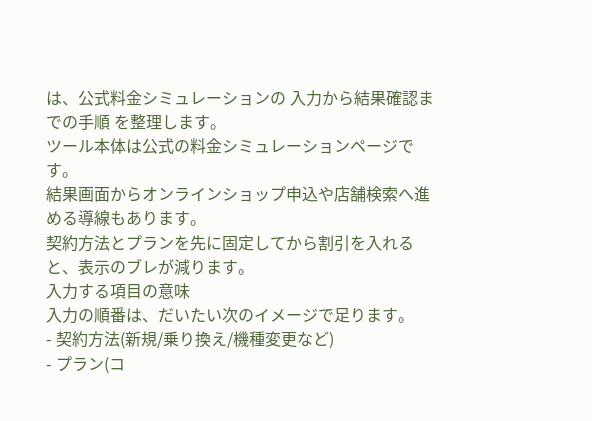は、公式料金シミュレーションの 入力から結果確認までの手順 を整理します。
ツール本体は公式の料金シミュレーションページです。
結果画面からオンラインショップ申込や店舗検索へ進める導線もあります。
契約方法とプランを先に固定してから割引を入れる と、表示のブレが減ります。
入力する項目の意味
入力の順番は、だいたい次のイメージで足ります。
- 契約方法(新規/乗り換え/機種変更など)
- プラン(コ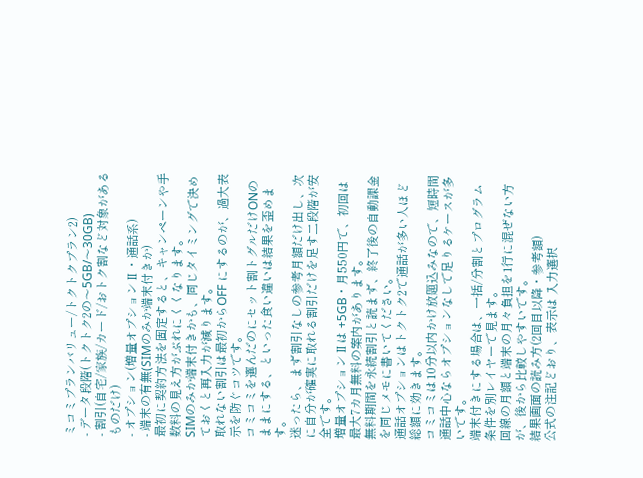ミコミプランバリュー/トクトクプラン2)
- データ段階(トクトク2の〜5GB/〜30GB)
- 割引(自宅/家族/カード/おトク割など対象があるものだけ)
- オプション(増量オプションⅡ・通話系)
- 端末の有無(SIMのみか端末付きか)
最初に契約方法を固定すると、キャンペーンや手数料の見え方がぶれにくくなります。
SIMのみか端末付きかも、同じタイミングで決めておくと再入力が減ります。
取れない割引は最初からOFF にするのが、過大表示を防ぐコツです。
コミコミを選んだのにセット割トグルだけONのままにする、といった食い違いは結果を歪めます。
迷ったら、まず割引なしの参考月額だけ出し、次に自分が確実に取れる割引だけを足す二段階が安全です。
増量オプションⅡは +5GB・月550円で、初回は最大7カ月無料の案内があります。
無料期間を永続割引と読まず、終了後の自動課金を同じメモに書いてください。
通話オプションはトクトク2で通話が多い人ほど総額に効きます。
コミコミは10分以内かけ放題込みなので、短時間通話中心ならオプションなしで足りるケースが多いです。
端末付きにする場合は、一括/分割とプログラム条件を別レイヤーで見ます。
回線の月額と端末の月々負担を1行に混ぜない方が、後から比較しやすいです。
結果画面の読み方(2回目以降・参考額)
公式の注記どおり、表示は 入力選択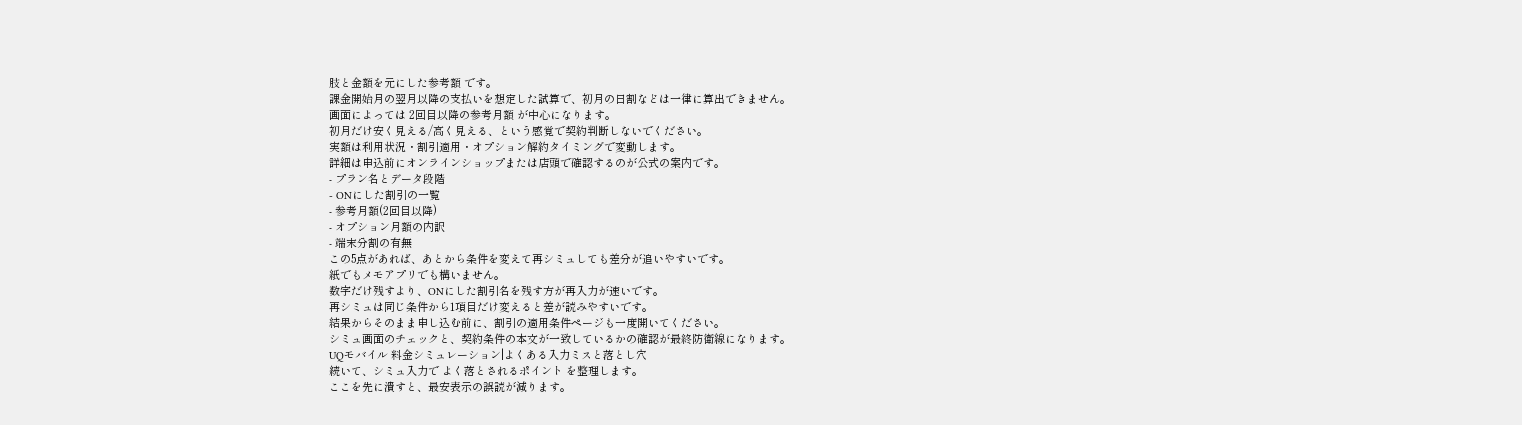肢と金額を元にした参考額 です。
課金開始月の翌月以降の支払いを想定した試算で、初月の日割などは一律に算出できません。
画面によっては 2回目以降の参考月額 が中心になります。
初月だけ安く見える/高く見える、という感覚で契約判断しないでください。
実額は利用状況・割引適用・オプション解約タイミングで変動します。
詳細は申込前にオンラインショップまたは店頭で確認するのが公式の案内です。
- プラン名とデータ段階
- ONにした割引の一覧
- 参考月額(2回目以降)
- オプション月額の内訳
- 端末分割の有無
この5点があれば、あとから条件を変えて再シミュしても差分が追いやすいです。
紙でもメモアプリでも構いません。
数字だけ残すより、ONにした割引名を残す方が再入力が速いです。
再シミュは同じ条件から1項目だけ変えると差が読みやすいです。
結果からそのまま申し込む前に、割引の適用条件ページも一度開いてください。
シミュ画面のチェックと、契約条件の本文が一致しているかの確認が最終防衛線になります。
UQモバイル 料金シミュレーション|よくある入力ミスと落とし穴
続いて、シミュ入力で よく落とされるポイント を整理します。
ここを先に潰すと、最安表示の誤読が減ります。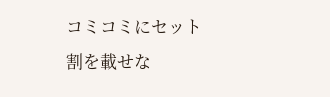コミコミにセット割を載せな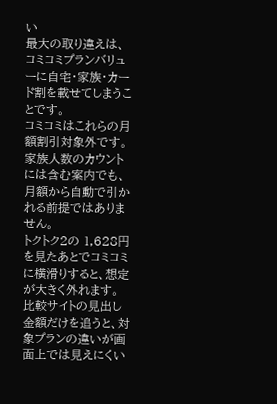い
最大の取り違えは、コミコミプランバリューに自宅・家族・カード割を載せてしまうことです。
コミコミはこれらの月額割引対象外です。
家族人数のカウントには含む案内でも、月額から自動で引かれる前提ではありません。
トクトク2の 1,628円 を見たあとでコミコミに横滑りすると、想定が大きく外れます。
比較サイトの見出し金額だけを追うと、対象プランの違いが画面上では見えにくい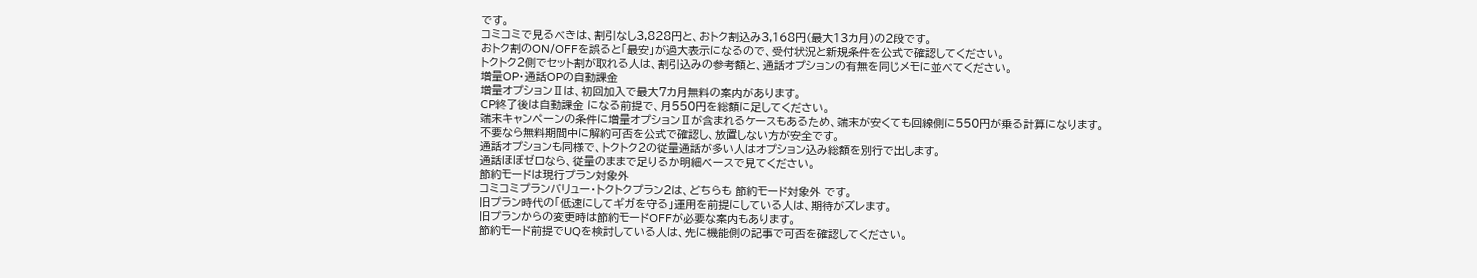です。
コミコミで見るべきは、割引なし3,828円と、おトク割込み3,168円(最大13カ月)の2段です。
おトク割のON/OFFを誤ると「最安」が過大表示になるので、受付状況と新規条件を公式で確認してください。
トクトク2側でセット割が取れる人は、割引込みの参考額と、通話オプションの有無を同じメモに並べてください。
増量OP・通話OPの自動課金
増量オプションⅡは、初回加入で最大7カ月無料の案内があります。
CP終了後は自動課金 になる前提で、月550円を総額に足してください。
端末キャンペーンの条件に増量オプションⅡが含まれるケースもあるため、端末が安くても回線側に550円が乗る計算になります。
不要なら無料期間中に解約可否を公式で確認し、放置しない方が安全です。
通話オプションも同様で、トクトク2の従量通話が多い人はオプション込み総額を別行で出します。
通話ほぼゼロなら、従量のままで足りるか明細ベースで見てください。
節約モードは現行プラン対象外
コミコミプランバリュー・トクトクプラン2は、どちらも 節約モード対象外 です。
旧プラン時代の「低速にしてギガを守る」運用を前提にしている人は、期待がズレます。
旧プランからの変更時は節約モードOFFが必要な案内もあります。
節約モード前提でUQを検討している人は、先に機能側の記事で可否を確認してください。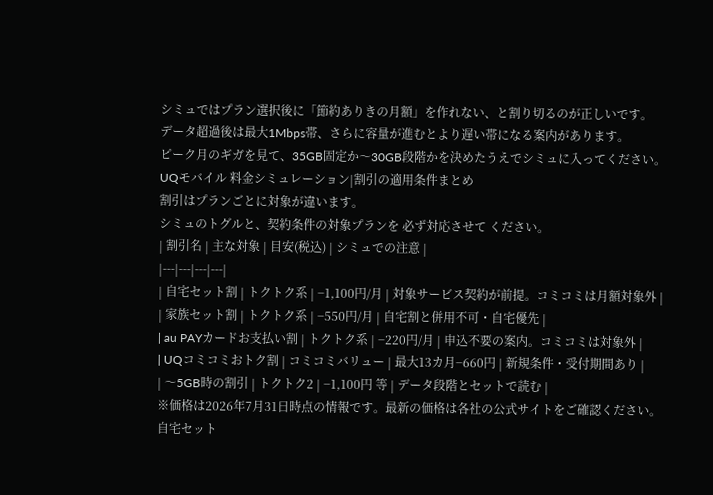シミュではプラン選択後に「節約ありきの月額」を作れない、と割り切るのが正しいです。
データ超過後は最大1Mbps帯、さらに容量が進むとより遅い帯になる案内があります。
ピーク月のギガを見て、35GB固定か〜30GB段階かを決めたうえでシミュに入ってください。
UQモバイル 料金シミュレーション|割引の適用条件まとめ
割引はプランごとに対象が違います。
シミュのトグルと、契約条件の対象プランを 必ず対応させて ください。
| 割引名 | 主な対象 | 目安(税込) | シミュでの注意 |
|---|---|---|---|
| 自宅セット割 | トクトク系 | −1,100円/月 | 対象サービス契約が前提。コミコミは月額対象外 |
| 家族セット割 | トクトク系 | −550円/月 | 自宅割と併用不可・自宅優先 |
| au PAYカードお支払い割 | トクトク系 | −220円/月 | 申込不要の案内。コミコミは対象外 |
| UQコミコミおトク割 | コミコミバリュー | 最大13カ月−660円 | 新規条件・受付期間あり |
| 〜5GB時の割引 | トクトク2 | −1,100円 等 | データ段階とセットで読む |
※価格は2026年7月31日時点の情報です。最新の価格は各社の公式サイトをご確認ください。
自宅セット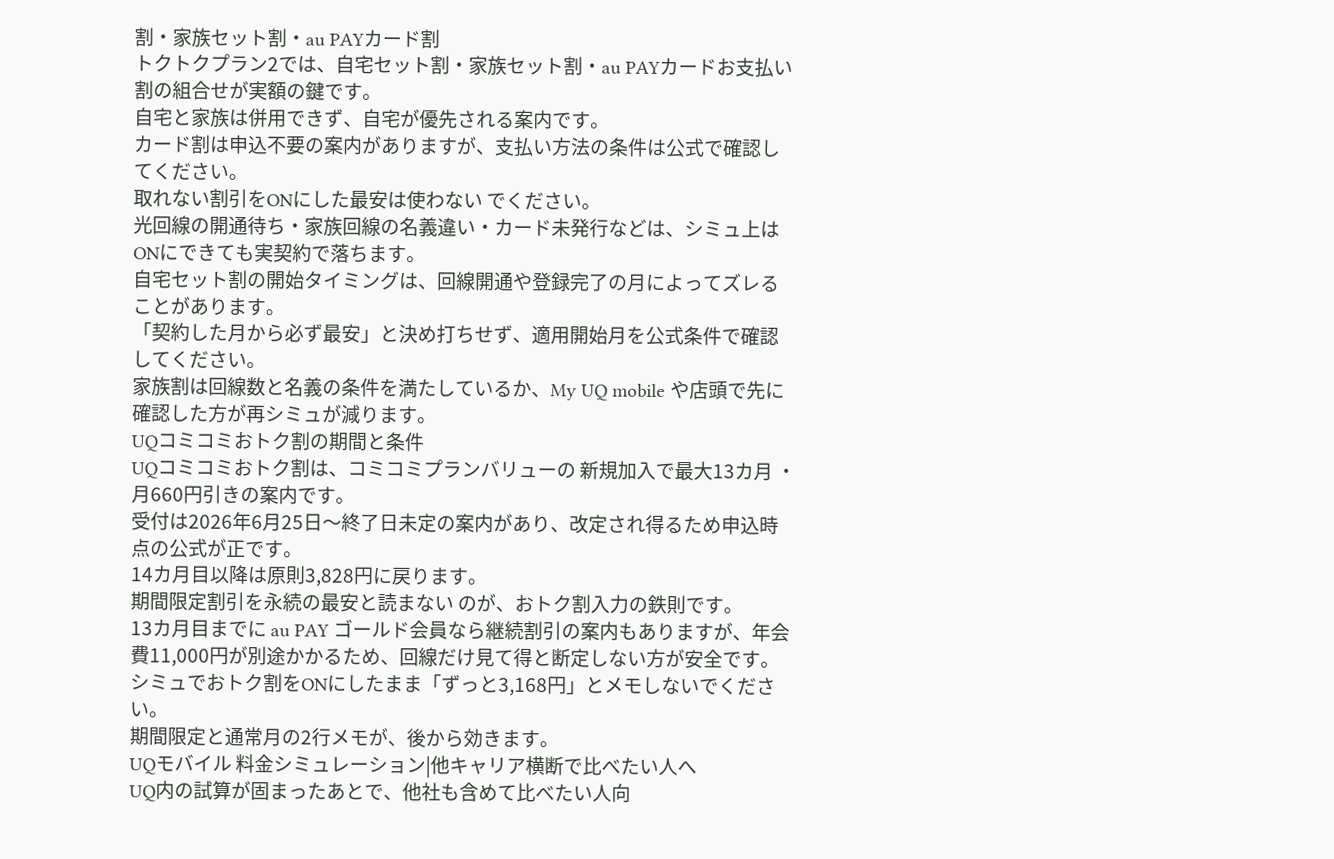割・家族セット割・au PAYカード割
トクトクプラン2では、自宅セット割・家族セット割・au PAYカードお支払い割の組合せが実額の鍵です。
自宅と家族は併用できず、自宅が優先される案内です。
カード割は申込不要の案内がありますが、支払い方法の条件は公式で確認してください。
取れない割引をONにした最安は使わない でください。
光回線の開通待ち・家族回線の名義違い・カード未発行などは、シミュ上はONにできても実契約で落ちます。
自宅セット割の開始タイミングは、回線開通や登録完了の月によってズレることがあります。
「契約した月から必ず最安」と決め打ちせず、適用開始月を公式条件で確認してください。
家族割は回線数と名義の条件を満たしているか、My UQ mobile や店頭で先に確認した方が再シミュが減ります。
UQコミコミおトク割の期間と条件
UQコミコミおトク割は、コミコミプランバリューの 新規加入で最大13カ月 ・月660円引きの案内です。
受付は2026年6月25日〜終了日未定の案内があり、改定され得るため申込時点の公式が正です。
14カ月目以降は原則3,828円に戻ります。
期間限定割引を永続の最安と読まない のが、おトク割入力の鉄則です。
13カ月目までに au PAY ゴールド会員なら継続割引の案内もありますが、年会費11,000円が別途かかるため、回線だけ見て得と断定しない方が安全です。
シミュでおトク割をONにしたまま「ずっと3,168円」とメモしないでください。
期間限定と通常月の2行メモが、後から効きます。
UQモバイル 料金シミュレーション|他キャリア横断で比べたい人へ
UQ内の試算が固まったあとで、他社も含めて比べたい人向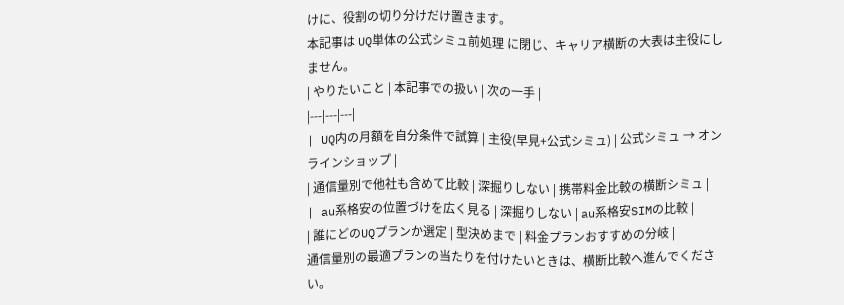けに、役割の切り分けだけ置きます。
本記事は UQ単体の公式シミュ前処理 に閉じ、キャリア横断の大表は主役にしません。
| やりたいこと | 本記事での扱い | 次の一手 |
|---|---|---|
| UQ内の月額を自分条件で試算 | 主役(早見+公式シミュ) | 公式シミュ → オンラインショップ |
| 通信量別で他社も含めて比較 | 深掘りしない | 携帯料金比較の横断シミュ |
| au系格安の位置づけを広く見る | 深掘りしない | au系格安SIMの比較 |
| 誰にどのUQプランか選定 | 型決めまで | 料金プランおすすめの分岐 |
通信量別の最適プランの当たりを付けたいときは、横断比較へ進んでください。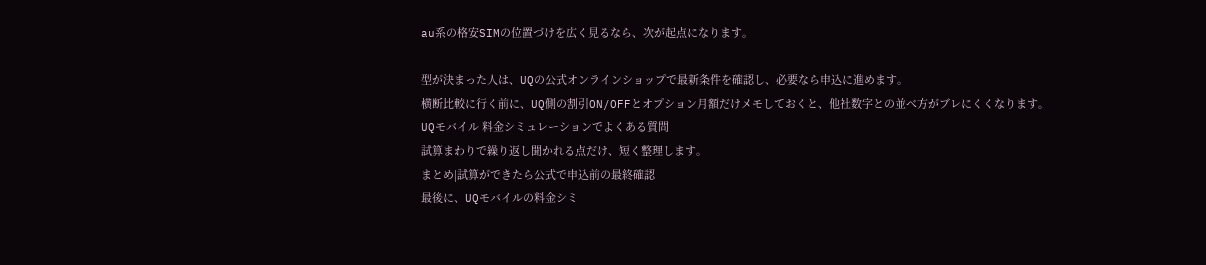au系の格安SIMの位置づけを広く見るなら、次が起点になります。

型が決まった人は、UQの公式オンラインショップで最新条件を確認し、必要なら申込に進めます。
横断比較に行く前に、UQ側の割引ON/OFFとオプション月額だけメモしておくと、他社数字との並べ方がブレにくくなります。
UQモバイル 料金シミュレーションでよくある質問
試算まわりで繰り返し聞かれる点だけ、短く整理します。
まとめ|試算ができたら公式で申込前の最終確認
最後に、UQモバイルの料金シミ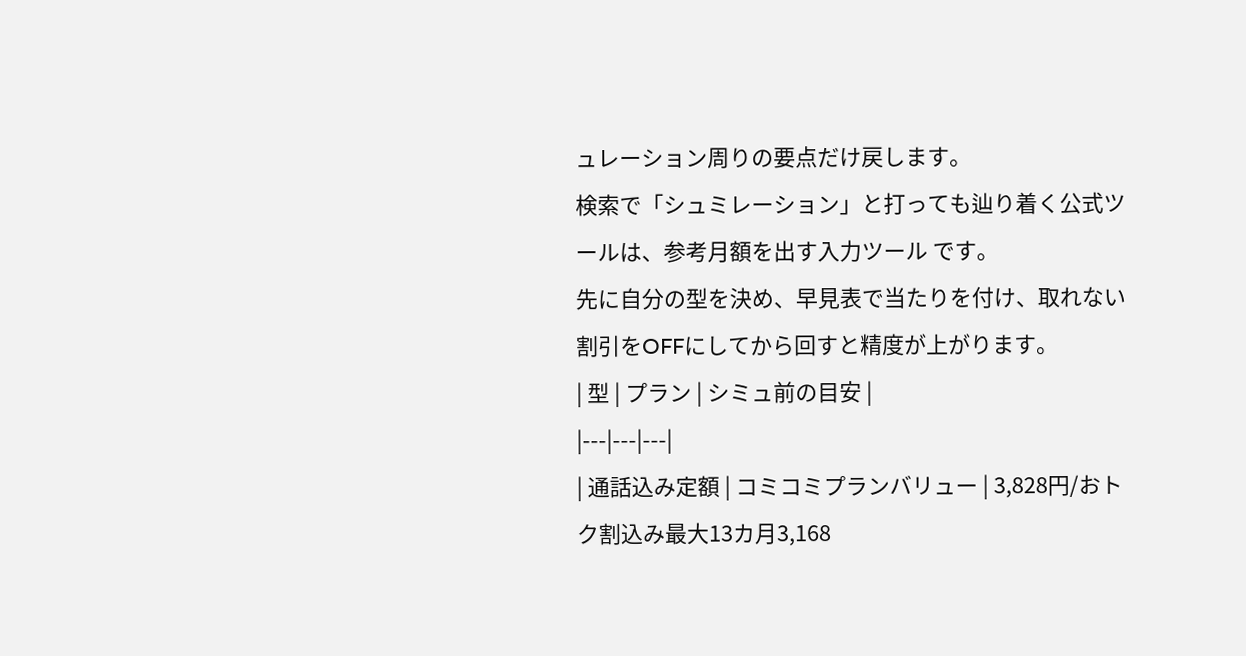ュレーション周りの要点だけ戻します。
検索で「シュミレーション」と打っても辿り着く公式ツールは、参考月額を出す入力ツール です。
先に自分の型を決め、早見表で当たりを付け、取れない割引をOFFにしてから回すと精度が上がります。
| 型 | プラン | シミュ前の目安 |
|---|---|---|
| 通話込み定額 | コミコミプランバリュー | 3,828円/おトク割込み最大13カ月3,168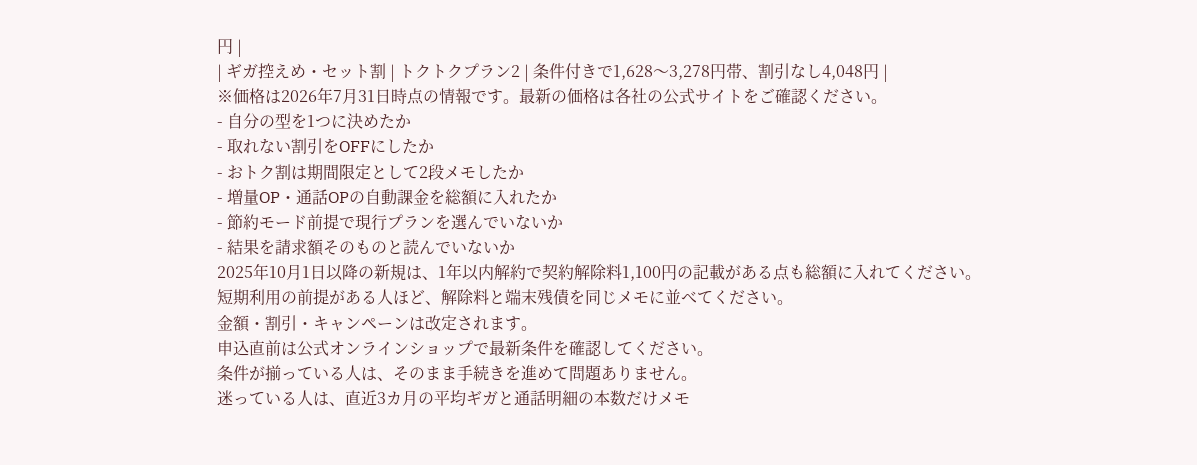円 |
| ギガ控えめ・セット割 | トクトクプラン2 | 条件付きで1,628〜3,278円帯、割引なし4,048円 |
※価格は2026年7月31日時点の情報です。最新の価格は各社の公式サイトをご確認ください。
- 自分の型を1つに決めたか
- 取れない割引をOFFにしたか
- おトク割は期間限定として2段メモしたか
- 増量OP・通話OPの自動課金を総額に入れたか
- 節約モード前提で現行プランを選んでいないか
- 結果を請求額そのものと読んでいないか
2025年10月1日以降の新規は、1年以内解約で契約解除料1,100円の記載がある点も総額に入れてください。
短期利用の前提がある人ほど、解除料と端末残債を同じメモに並べてください。
金額・割引・キャンペーンは改定されます。
申込直前は公式オンラインショップで最新条件を確認してください。
条件が揃っている人は、そのまま手続きを進めて問題ありません。
迷っている人は、直近3カ月の平均ギガと通話明細の本数だけメモ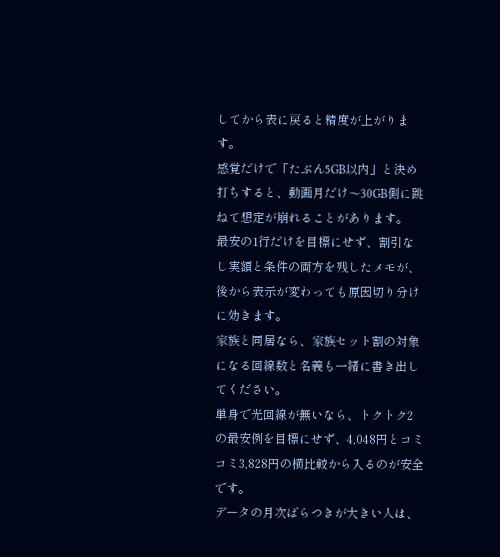してから表に戻ると精度が上がります。
感覚だけで「たぶん5GB以内」と決め打ちすると、動画月だけ〜30GB側に跳ねて想定が崩れることがあります。
最安の1行だけを目標にせず、割引なし実額と条件の両方を残したメモが、後から表示が変わっても原因切り分けに効きます。
家族と同居なら、家族セット割の対象になる回線数と名義も一緒に書き出してください。
単身で光回線が無いなら、トクトク2の最安例を目標にせず、4,048円とコミコミ3,828円の横比較から入るのが安全です。
データの月次ばらつきが大きい人は、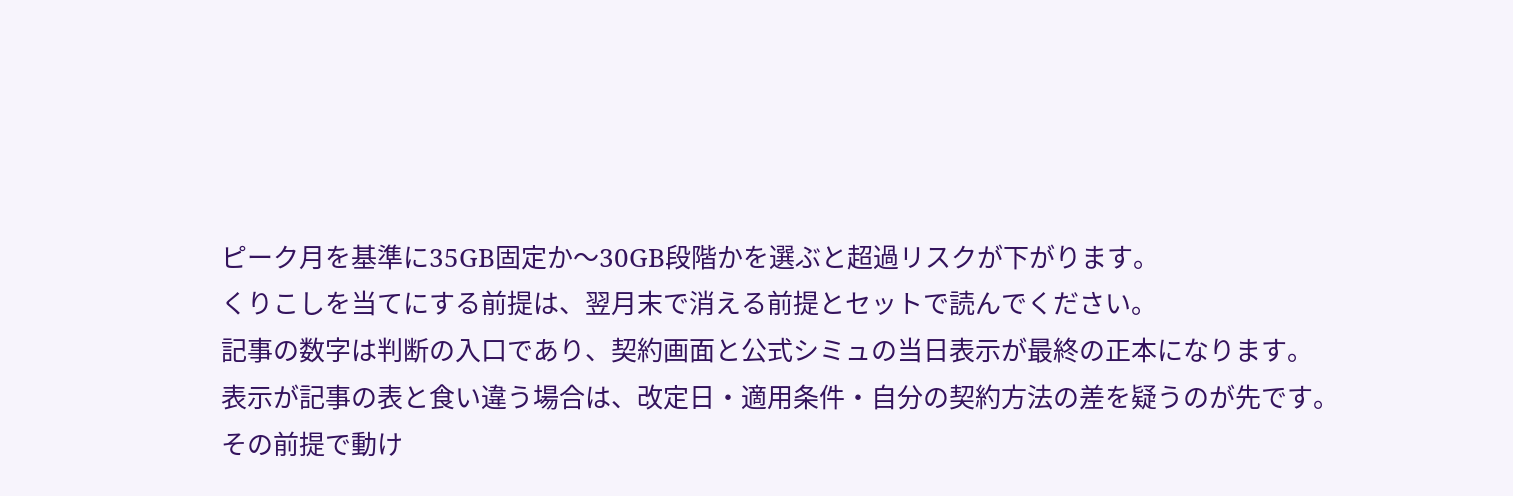ピーク月を基準に35GB固定か〜30GB段階かを選ぶと超過リスクが下がります。
くりこしを当てにする前提は、翌月末で消える前提とセットで読んでください。
記事の数字は判断の入口であり、契約画面と公式シミュの当日表示が最終の正本になります。
表示が記事の表と食い違う場合は、改定日・適用条件・自分の契約方法の差を疑うのが先です。
その前提で動け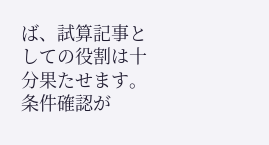ば、試算記事としての役割は十分果たせます。
条件確認が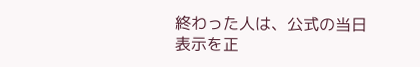終わった人は、公式の当日表示を正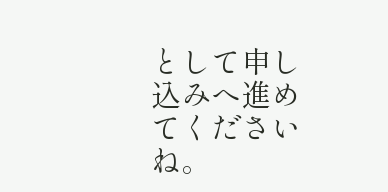として申し込みへ進めてくださいね。